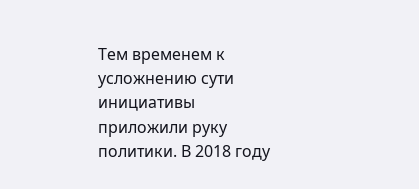Тем временем к усложнению сути инициативы приложили руку политики. В 2018 году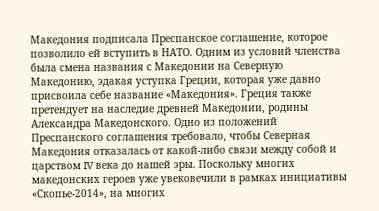Македония подписала Преспанское соглашение, которое позволило ей вступить в НАТО. Одним из условий членства была смена названия с Македонии на Северную Македонию, эдакая уступка Греции, которая уже давно присвоила себе название «Македония». Греция также претендует на наследие древней Македонии, родины Александра Македонского. Одно из положений Преспанского соглашения требовало, чтобы Северная Македония отказалась от какой-либо связи между собой и царством IV века до нашей эры. Поскольку многих македонских героев уже увековечили в рамках инициативы «Скопье-2014», на многих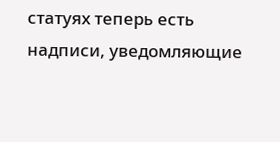статуях теперь есть надписи, уведомляющие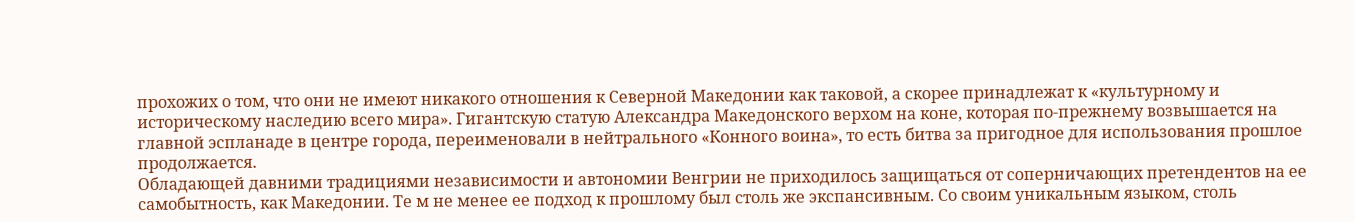прохожих о том, что они не имеют никакого отношения к Северной Македонии как таковой, а скорее принадлежат к «культурному и историческому наследию всего мира». Гигантскую статую Александра Македонского верхом на коне, которая по-прежнему возвышается на главной эспланаде в центре города, переименовали в нейтрального «Конного воина», то есть битва за пригодное для использования прошлое продолжается.
Обладающей давними традициями независимости и автономии Венгрии не приходилось защищаться от соперничающих претендентов на ее самобытность, как Македонии. Те м не менее ее подход к прошлому был столь же экспансивным. Со своим уникальным языком, столь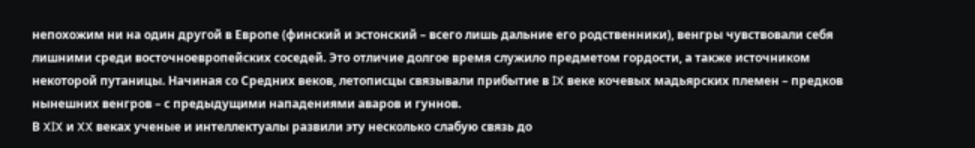непохожим ни на один другой в Европе (финский и эстонский – всего лишь дальние его родственники), венгры чувствовали себя лишними среди восточноевропейских соседей. Это отличие долгое время служило предметом гордости, а также источником некоторой путаницы. Начиная со Средних веков, летописцы связывали прибытие в IX веке кочевых мадьярских племен – предков нынешних венгров – с предыдущими нападениями аваров и гуннов.
В XIX и XX веках ученые и интеллектуалы развили эту несколько слабую связь до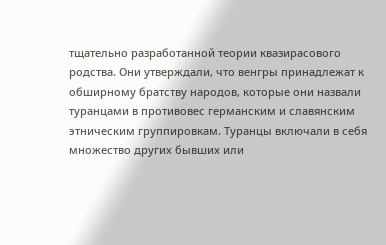тщательно разработанной теории квазирасового родства. Они утверждали, что венгры принадлежат к обширному братству народов, которые они назвали туранцами в противовес германским и славянским этническим группировкам. Туранцы включали в себя множество других бывших или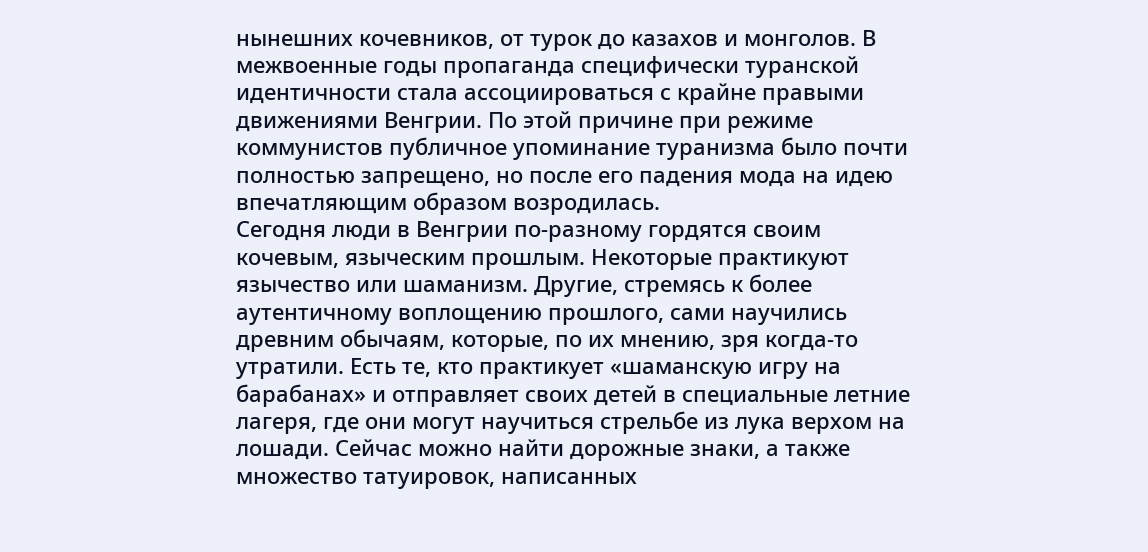нынешних кочевников, от турок до казахов и монголов. В межвоенные годы пропаганда специфически туранской идентичности стала ассоциироваться с крайне правыми движениями Венгрии. По этой причине при режиме коммунистов публичное упоминание туранизма было почти полностью запрещено, но после его падения мода на идею впечатляющим образом возродилась.
Сегодня люди в Венгрии по-разному гордятся своим кочевым, языческим прошлым. Некоторые практикуют язычество или шаманизм. Другие, стремясь к более аутентичному воплощению прошлого, сами научились древним обычаям, которые, по их мнению, зря когда-то утратили. Есть те, кто практикует «шаманскую игру на барабанах» и отправляет своих детей в специальные летние лагеря, где они могут научиться стрельбе из лука верхом на лошади. Сейчас можно найти дорожные знаки, а также множество татуировок, написанных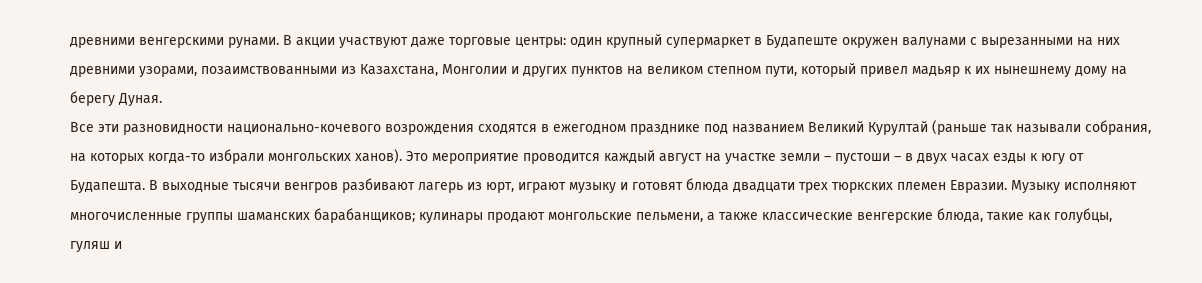древними венгерскими рунами. В акции участвуют даже торговые центры: один крупный супермаркет в Будапеште окружен валунами с вырезанными на них древними узорами, позаимствованными из Казахстана, Монголии и других пунктов на великом степном пути, который привел мадьяр к их нынешнему дому на берегу Дуная.
Все эти разновидности национально-кочевого возрождения сходятся в ежегодном празднике под названием Великий Курултай (раньше так называли собрания, на которых когда-то избрали монгольских ханов). Это мероприятие проводится каждый август на участке земли – пустоши – в двух часах езды к югу от Будапешта. В выходные тысячи венгров разбивают лагерь из юрт, играют музыку и готовят блюда двадцати трех тюркских племен Евразии. Музыку исполняют многочисленные группы шаманских барабанщиков; кулинары продают монгольские пельмени, а также классические венгерские блюда, такие как голубцы, гуляш и